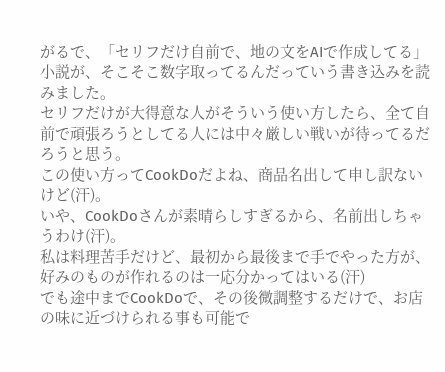がるで、「セリフだけ自前で、地の文をAIで作成してる」小説が、そこそこ数字取ってるんだっていう書き込みを読みました。
セリフだけが大得意な人がそういう使い方したら、全て自前で頑張ろうとしてる人には中々厳しい戦いが待ってるだろうと思う。
この使い方ってCookDoだよね、商品名出して申し訳ないけど(汗)。
いや、CookDoさんが素晴らしすぎるから、名前出しちゃうわけ(汗)。
私は料理苦手だけど、最初から最後まで手でやった方が、好みのものが作れるのは一応分かってはいる(汗)
でも途中までCookDoで、その後微調整するだけで、お店の味に近づけられる事も可能で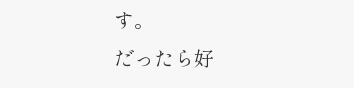す。
だったら好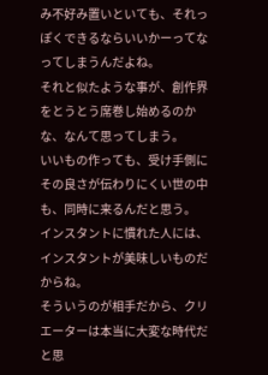み不好み置いといても、それっぽくできるならいいかーってなってしまうんだよね。
それと似たような事が、創作界をとうとう席巻し始めるのかな、なんて思ってしまう。
いいもの作っても、受け手側にその良さが伝わりにくい世の中も、同時に来るんだと思う。
インスタントに慣れた人には、インスタントが美味しいものだからね。
そういうのが相手だから、クリエーターは本当に大変な時代だと思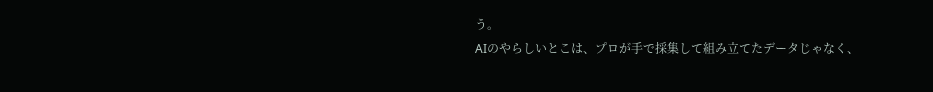う。
AIのやらしいとこは、プロが手で採集して組み立てたデータじゃなく、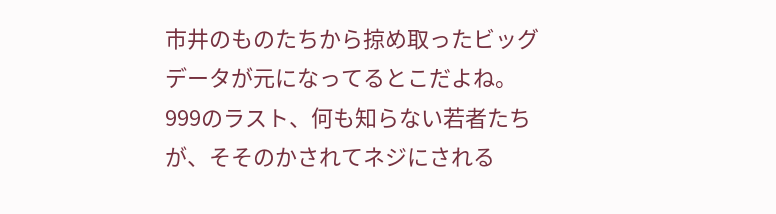市井のものたちから掠め取ったビッグデータが元になってるとこだよね。
999のラスト、何も知らない若者たちが、そそのかされてネジにされる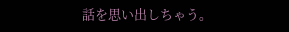話を思い出しちゃう。